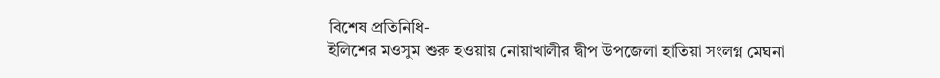বিশেষ প্রতিনিধি-
ইলিশের মওসুম শুরু হওয়ায় নোয়াখালীর দ্বীপ উপজেলা হাতিয়া সংলগ্ন মেঘনা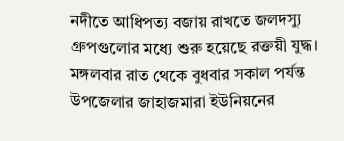নদীতে আধিপত্য বজায় রাখতে জলদস্যু গ্রুপগুলোর মধ্যে শুরু হয়েছে রক্তয়ী যুদ্ধ। মঙ্গলবার রাত থেকে বুধবার সকাল পর্যন্ত উপজেলার জাহাজমারা ইউনিয়নের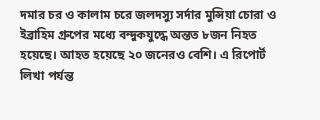দমার চর ও কালাম চরে জলদস্যু সর্দার মুন্সিয়া চোরা ও ইব্রাহিম গ্রুপের মধ্যে বন্দুকযুদ্ধে অন্তত ৮জন নিহত হয়েছে। আহত হয়েছে ২০ জনেরও বেশি। এ রিপোর্ট লিখা পর্যন্ত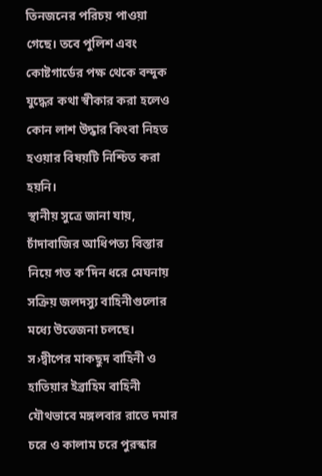তিনজনের পরিচয় পাওয়া গেছে। তবে পুলিশ এবং কোষ্টগার্ডের পক্ষ থেকে বন্দুক যুদ্ধের কথা স্বীকার করা হলেও কোন লাশ উদ্ধার কিংবা নিহত হওয়ার বিষয়টি নিশ্চিত করা হয়নি।
স্থানীয় সুত্রে জানা যায়, চাঁদাবাজির আধিপত্য বিস্তার নিয়ে গত ক’দিন ধরে মেঘনায় সক্রিয় জলদস্যু বাহিনীগুলোর মধ্যে উত্তেজনা চলছে। স›দ্বীপের মাকছুদ বাহিনী ও হাতিয়ার ইব্রাহিম বাহিনী যৌথভাবে মঙ্গলবার রাতে দমার চরে ও কালাম চরে পুরস্কার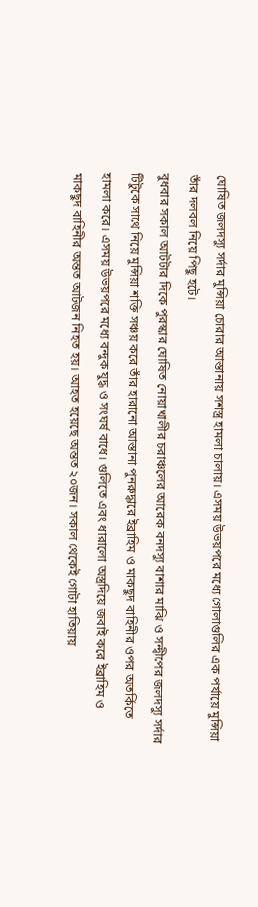ঘোষিত জলদস্যু সর্দার মুন্সিয়া চোরার আস্তানায় সশস্ত্র হামলা চালায়। এসময় উভয়পরে মধ্যে গোলাগুলির এক পর্যায়ে মুন্সিয়া তাঁর দলবল নিয়ে পিছু হটে।
বুধবার সকাল আটটার দিকে পুরস্কার ঘোষিত নোয়াখালীর চরাঞ্চলের আরেক বনদস্যু বাশার মাঝি ও সন্দ্বীপের জলদস্যু সর্দার টিটুকে সাথে নিয়ে মুন্সিয়া শক্তি সঞ্চয় করে তাঁর হারানো আস্তানা পুনরুদ্ধারে ইব্রাহিম ও মাকছুদ বাহিনীর ওপর অতর্কিতে হামলা করে। এসময় উভয়পরে মধ্যে বন্দুক যুদ্ধ ও সংঘর্ষ বাধে। গুলিতে এবং ধারালো অস্ত্রদিয়ে জবাই করে ইব্রাহিম ও মাকছুদ বাহিনীর অন্তত আটজন নিহত হয়। আহত হয়েছে অন্তত ২০জন। সকাল থেকেই গোটা হাতিয়ায়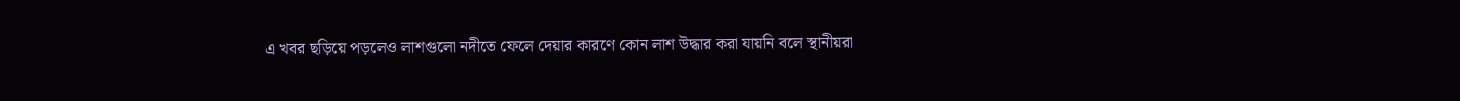এ খবর ছড়িয়ে পড়লেও লাশগুলো নদীতে ফেলে দেয়ার কারণে কোন লাশ উদ্ধার করা যায়নি বলে স্থানীয়রা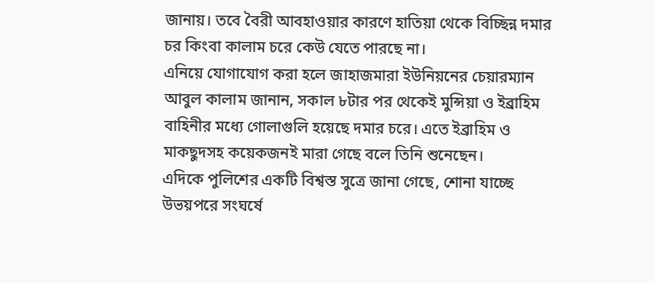জানায়। তবে বৈরী আবহাওয়ার কারণে হাতিয়া থেকে বিচ্ছিন্ন দমার চর কিংবা কালাম চরে কেউ যেতে পারছে না।
এনিয়ে যোগাযোগ করা হলে জাহাজমারা ইউনিয়নের চেয়ারম্যান আবুল কালাম জানান, সকাল ৮টার পর থেকেই মুন্সিয়া ও ইব্রাহিম বাহিনীর মধ্যে গোলাগুলি হয়েছে দমার চরে। এতে ইব্রাহিম ও মাকছুদসহ কয়েকজনই মারা গেছে বলে তিনি শুনেছেন।
এদিকে পুলিশের একটি বিশ্বস্ত সুত্রে জানা গেছে, শোনা যাচ্ছে উভয়পরে সংঘর্ষে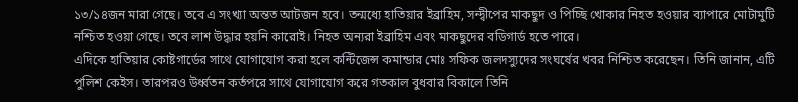১৩/১৪জন মারা গেছে। তবে এ সংখ্যা অন্তত আটজন হবে। তন্মধ্যে হাতিয়ার ইব্রাহিম, সন্দ্বীপের মাকছুদ ও পিচ্ছি খোকার নিহত হওয়ার ব্যাপারে মোটামুটি নশ্চিত হওয়া গেছে। তবে লাশ উদ্ধার হয়নি কারোই। নিহত অন্যরা ইব্রাহিম এবং মাকছুদের বডিগার্ড হতে পারে।
এদিকে হাতিয়ার কোষ্টগার্ডের সাথে যোগাযোগ করা হলে কন্টিজেন্স কমান্ডার মোঃ সফিক জলদস্যুদের সংঘর্ষের খবর নিশ্চিত করেছেন। তিনি জানান, এটি পুলিশ কেইস। তারপরও উর্ধ্বতন কর্তপরে সাথে যোগাযোগ করে গতকাল বুধবার বিকালে তিনি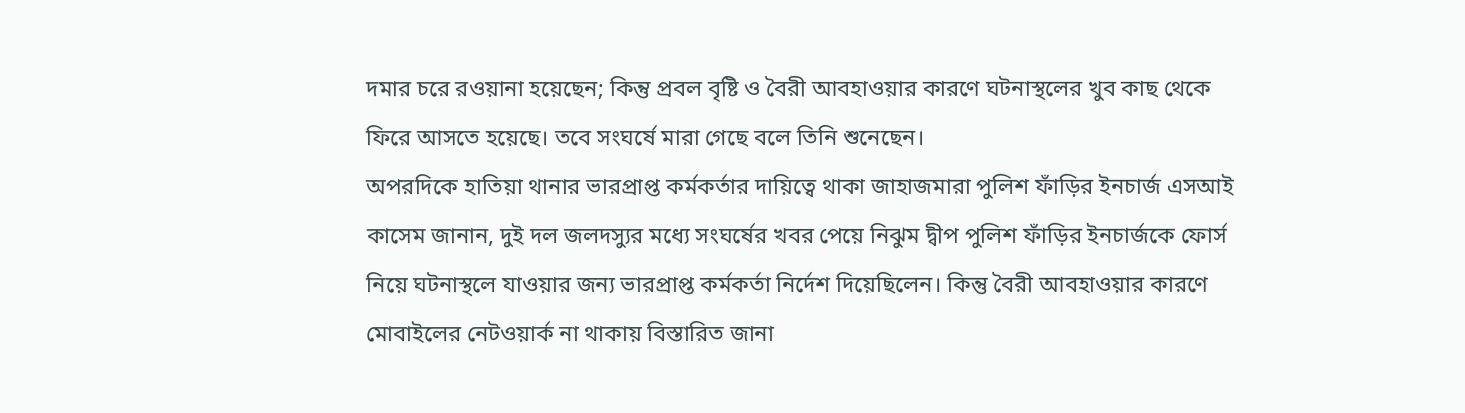দমার চরে রওয়ানা হয়েছেন; কিন্তু প্রবল বৃষ্টি ও বৈরী আবহাওয়ার কারণে ঘটনাস্থলের খুব কাছ থেকে ফিরে আসতে হয়েছে। তবে সংঘর্ষে মারা গেছে বলে তিনি শুনেছেন।
অপরদিকে হাতিয়া থানার ভারপ্রাপ্ত কর্মকর্তার দায়িত্বে থাকা জাহাজমারা পুলিশ ফাঁড়ির ইনচার্জ এসআই কাসেম জানান, দুই দল জলদস্যুর মধ্যে সংঘর্ষের খবর পেয়ে নিঝুম দ্বীপ পুলিশ ফাঁড়ির ইনচার্জকে ফোর্স নিয়ে ঘটনাস্থলে যাওয়ার জন্য ভারপ্রাপ্ত কর্মকর্তা নির্দেশ দিয়েছিলেন। কিন্তু বৈরী আবহাওয়ার কারণে মোবাইলের নেটওয়ার্ক না থাকায় বিস্তারিত জানা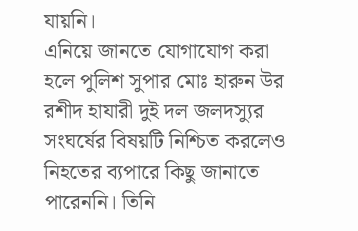যায়নি।
এনিয়ে জানতে যোগাযোগ করা হলে পুলিশ সুপার মোঃ হারুন উর রশীদ হাযারী দুই দল জলদস্যুর সংঘর্ষের বিষয়টি নিশ্চিত করলেও নিহতের ব্যপারে কিছু জানাতে পারেননি। তিনি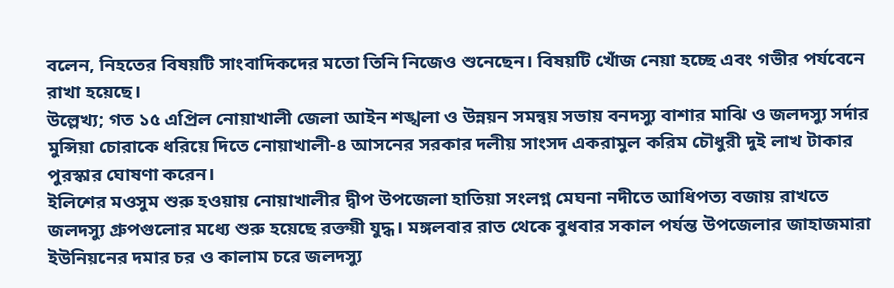বলেন, নিহতের বিষয়টি সাংবাদিকদের মতো তিনি নিজেও শুনেছেন। বিষয়টি খোঁজ নেয়া হচ্ছে এবং গভীর পর্যবেনে রাখা হয়েছে।
উল্লেখ্য; গত ১৫ এপ্রিল নোয়াখালী জেলা আইন শঙ্খলা ও উন্নয়ন সমন্বয় সভায় বনদস্যু বাশার মাঝি ও জলদস্যু সর্দার মুন্সিয়া চোরাকে ধরিয়ে দিতে নোয়াখালী-৪ আসনের সরকার দলীয় সাংসদ একরামুল করিম চৌধুরী দুই লাখ টাকার পুরস্কার ঘোষণা করেন।
ইলিশের মওসুম শুরু হওয়ায় নোয়াখালীর দ্বীপ উপজেলা হাতিয়া সংলগ্ন মেঘনা নদীতে আধিপত্য বজায় রাখতে জলদস্যু গ্রুপগুলোর মধ্যে শুরু হয়েছে রক্তয়ী যুদ্ধ। মঙ্গলবার রাত থেকে বুধবার সকাল পর্যন্ত উপজেলার জাহাজমারা ইউনিয়নের দমার চর ও কালাম চরে জলদস্যু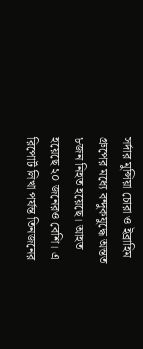সর্দার মুন্সিয়া চোরা ও ইব্রাহিম গ্রুপের মধ্যে বন্দুকযুদ্ধে অন্তত ৮জন নিহত হয়েছে। আহত হয়েছে ২০ জনেরও বেশি। এ রিপোর্ট লিখা পর্যন্ত তিনজনের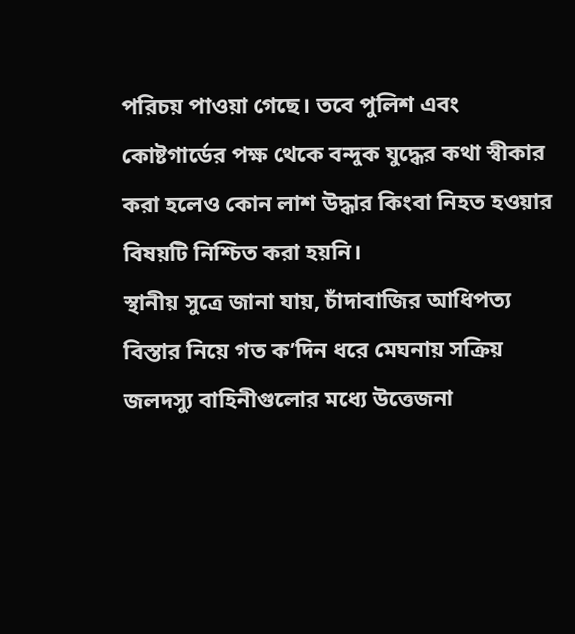পরিচয় পাওয়া গেছে। তবে পুলিশ এবং কোষ্টগার্ডের পক্ষ থেকে বন্দুক যুদ্ধের কথা স্বীকার করা হলেও কোন লাশ উদ্ধার কিংবা নিহত হওয়ার বিষয়টি নিশ্চিত করা হয়নি।
স্থানীয় সুত্রে জানা যায়, চাঁদাবাজির আধিপত্য বিস্তার নিয়ে গত ক’দিন ধরে মেঘনায় সক্রিয় জলদস্যু বাহিনীগুলোর মধ্যে উত্তেজনা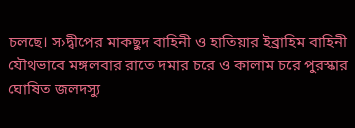চলছে। স›দ্বীপের মাকছুদ বাহিনী ও হাতিয়ার ইব্রাহিম বাহিনী যৌথভাবে মঙ্গলবার রাতে দমার চরে ও কালাম চরে পুরস্কার ঘোষিত জলদস্যু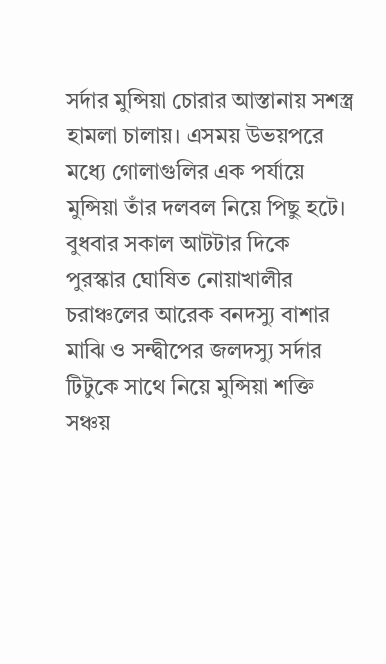সর্দার মুন্সিয়া চোরার আস্তানায় সশস্ত্র হামলা চালায়। এসময় উভয়পরে মধ্যে গোলাগুলির এক পর্যায়ে মুন্সিয়া তাঁর দলবল নিয়ে পিছু হটে।
বুধবার সকাল আটটার দিকে পুরস্কার ঘোষিত নোয়াখালীর চরাঞ্চলের আরেক বনদস্যু বাশার মাঝি ও সন্দ্বীপের জলদস্যু সর্দার টিটুকে সাথে নিয়ে মুন্সিয়া শক্তি সঞ্চয়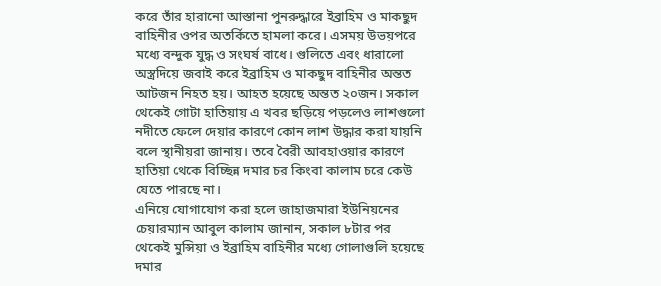করে তাঁর হারানো আস্তানা পুনরুদ্ধারে ইব্রাহিম ও মাকছুদ বাহিনীর ওপর অতর্কিতে হামলা করে। এসময় উভয়পরে মধ্যে বন্দুক যুদ্ধ ও সংঘর্ষ বাধে। গুলিতে এবং ধারালো অস্ত্রদিয়ে জবাই করে ইব্রাহিম ও মাকছুদ বাহিনীর অন্তত আটজন নিহত হয়। আহত হয়েছে অন্তত ২০জন। সকাল থেকেই গোটা হাতিয়ায় এ খবর ছড়িয়ে পড়লেও লাশগুলো নদীতে ফেলে দেয়ার কারণে কোন লাশ উদ্ধার করা যায়নি বলে স্থানীয়রা জানায়। তবে বৈরী আবহাওয়ার কারণে হাতিয়া থেকে বিচ্ছিন্ন দমার চর কিংবা কালাম চরে কেউ যেতে পারছে না।
এনিয়ে যোগাযোগ করা হলে জাহাজমারা ইউনিয়নের চেয়ারম্যান আবুল কালাম জানান, সকাল ৮টার পর থেকেই মুন্সিয়া ও ইব্রাহিম বাহিনীর মধ্যে গোলাগুলি হয়েছে দমার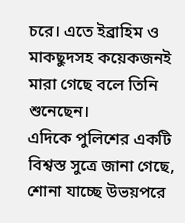চরে। এতে ইব্রাহিম ও মাকছুদসহ কয়েকজনই মারা গেছে বলে তিনি শুনেছেন।
এদিকে পুলিশের একটি বিশ্বস্ত সুত্রে জানা গেছে, শোনা যাচ্ছে উভয়পরে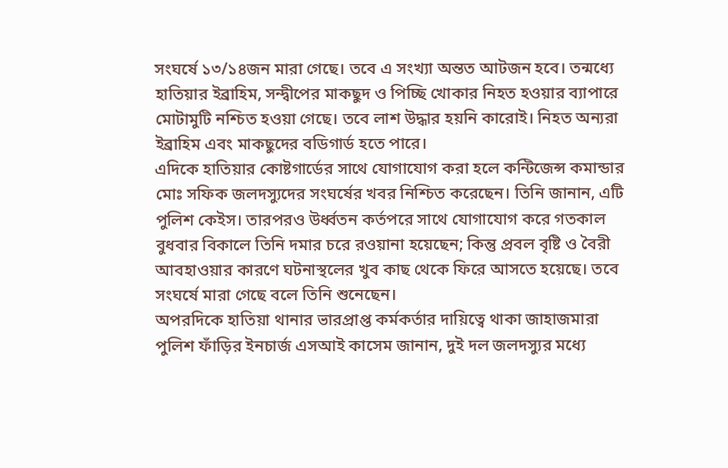সংঘর্ষে ১৩/১৪জন মারা গেছে। তবে এ সংখ্যা অন্তত আটজন হবে। তন্মধ্যে হাতিয়ার ইব্রাহিম, সন্দ্বীপের মাকছুদ ও পিচ্ছি খোকার নিহত হওয়ার ব্যাপারে মোটামুটি নশ্চিত হওয়া গেছে। তবে লাশ উদ্ধার হয়নি কারোই। নিহত অন্যরা ইব্রাহিম এবং মাকছুদের বডিগার্ড হতে পারে।
এদিকে হাতিয়ার কোষ্টগার্ডের সাথে যোগাযোগ করা হলে কন্টিজেন্স কমান্ডার মোঃ সফিক জলদস্যুদের সংঘর্ষের খবর নিশ্চিত করেছেন। তিনি জানান, এটি পুলিশ কেইস। তারপরও উর্ধ্বতন কর্তপরে সাথে যোগাযোগ করে গতকাল বুধবার বিকালে তিনি দমার চরে রওয়ানা হয়েছেন; কিন্তু প্রবল বৃষ্টি ও বৈরী আবহাওয়ার কারণে ঘটনাস্থলের খুব কাছ থেকে ফিরে আসতে হয়েছে। তবে সংঘর্ষে মারা গেছে বলে তিনি শুনেছেন।
অপরদিকে হাতিয়া থানার ভারপ্রাপ্ত কর্মকর্তার দায়িত্বে থাকা জাহাজমারা পুলিশ ফাঁড়ির ইনচার্জ এসআই কাসেম জানান, দুই দল জলদস্যুর মধ্যে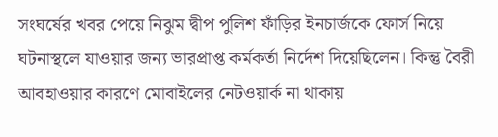সংঘর্ষের খবর পেয়ে নিঝুম দ্বীপ পুলিশ ফাঁড়ির ইনচার্জকে ফোর্স নিয়ে ঘটনাস্থলে যাওয়ার জন্য ভারপ্রাপ্ত কর্মকর্তা নির্দেশ দিয়েছিলেন। কিন্তু বৈরী আবহাওয়ার কারণে মোবাইলের নেটওয়ার্ক না থাকায়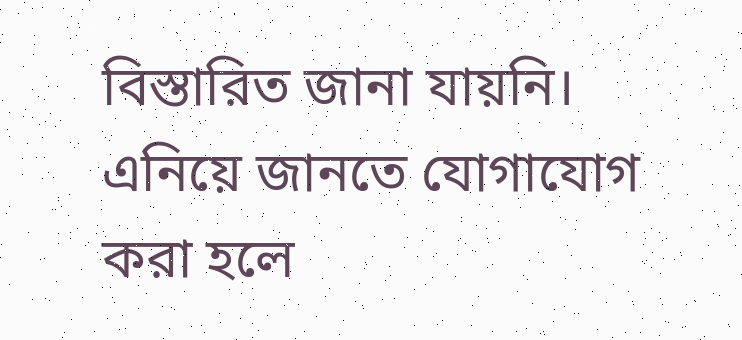বিস্তারিত জানা যায়নি।
এনিয়ে জানতে যোগাযোগ করা হলে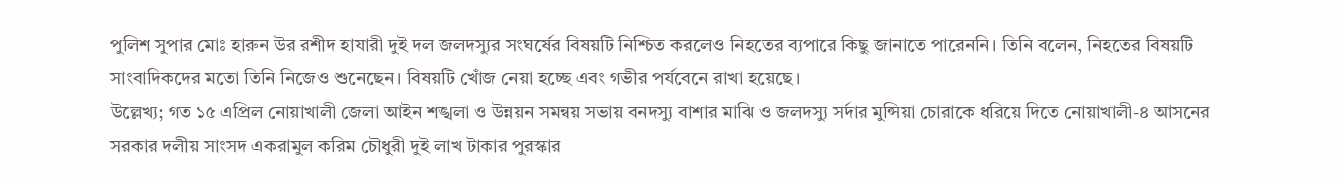পুলিশ সুপার মোঃ হারুন উর রশীদ হাযারী দুই দল জলদস্যুর সংঘর্ষের বিষয়টি নিশ্চিত করলেও নিহতের ব্যপারে কিছু জানাতে পারেননি। তিনি বলেন, নিহতের বিষয়টি সাংবাদিকদের মতো তিনি নিজেও শুনেছেন। বিষয়টি খোঁজ নেয়া হচ্ছে এবং গভীর পর্যবেনে রাখা হয়েছে।
উল্লেখ্য; গত ১৫ এপ্রিল নোয়াখালী জেলা আইন শঙ্খলা ও উন্নয়ন সমন্বয় সভায় বনদস্যু বাশার মাঝি ও জলদস্যু সর্দার মুন্সিয়া চোরাকে ধরিয়ে দিতে নোয়াখালী-৪ আসনের সরকার দলীয় সাংসদ একরামুল করিম চৌধুরী দুই লাখ টাকার পুরস্কার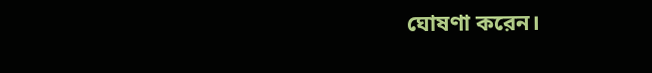ঘোষণা করেন।